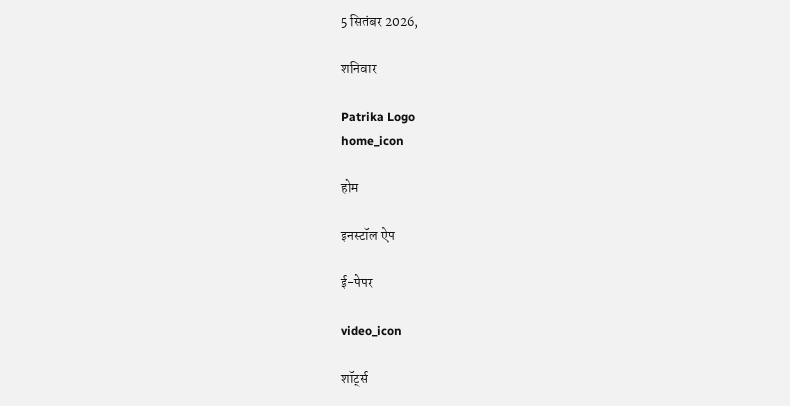5 सितंबर 2026,

शनिवार

Patrika Logo
home_icon

होम

इनस्टॉल ऐप

ई-पेपर

video_icon

शॉर्ट्स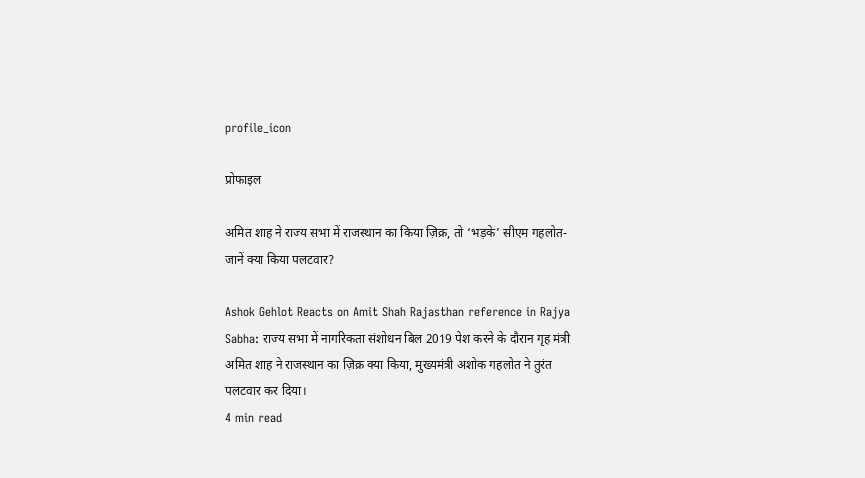profile_icon

प्रोफाइल

अमित शाह ने राज्य सभा में राजस्थान का किया ज़िक्र, तो ‘भड़के’ सीएम गहलोत- जानें क्या किया पलटवार?

Ashok Gehlot Reacts on Amit Shah Rajasthan reference in Rajya Sabha: राज्य सभा में नागरिकता संशोधन बिल 2019 पेश करने के दौरान गृह मंत्री अमित शाह ने राजस्थान का ज़िक्र क्या किया, मुख्यमंत्री अशोक गहलोत ने तुरंत पलटवार कर दिया।
4 min read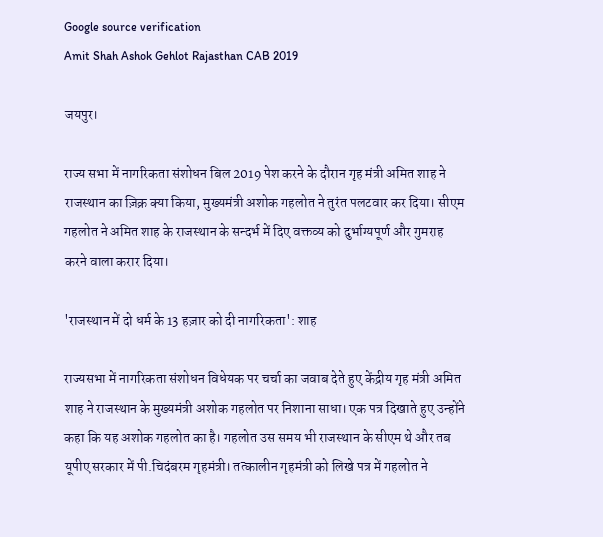Google source verification
Amit Shah Ashok Gehlot Rajasthan CAB 2019

जयपुर।

राज्य सभा में नागरिकता संशोधन बिल 2019 पेश करने के दौरान गृह मंत्री अमित शाह ने राजस्थान का ज़िक्र क्या किया, मुख्यमंत्री अशोक गहलोत ने तुरंत पलटवार कर दिया। सीएम गहलोत ने अमित शाह के राजस्थान के सन्दर्भ में दिए वक्तव्य को दुर्भाग्यपूर्ण और गुमराह करने वाला करार दिया।

'राजस्थान में दो धर्म के 13 हज़ार को दी नागरिकता': शाह

राज्यसभा में नागरिकता संशोधन विधेयक पर चर्चा का जवाब देते हुए केंद्रीय गृह मंत्री अमित शाह ने राजस्थान के मुख्यमंत्री अशोक गहलोत पर निशाना साधा। एक पत्र दिखाते हुए उन्होंने कहा कि यह अशोक गहलोत का है। गहलोत उस समय भी राजस्थान के सीएम थे और तब यूपीए सरकार में पी.चिदंबरम गृहमंत्री। तत्कालीन गृहमंत्री को लिखे पत्र में गहलोत ने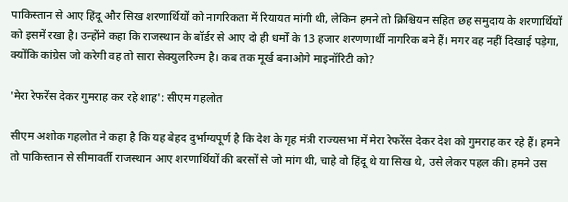पाकिस्तान से आए हिंदू और सिख शरणार्थियों को नागरिकता में रियायत मांगी थी, लेकिन हमने तो क्रिश्चियन सहित छह समुदाय के शरणार्थियों को इसमें रखा है। उन्होंने कहा कि राजस्थान के बॉर्डर से आए दो ही धर्मों के 13 हजार शरणणार्थी नागरिक बने हैं। मगर वह नहीं दिखाई पड़ेगा, क्योंकि कांग्रेस जो करेगी वह तो सारा सेक्युलरिज्म है। कब तक मूर्ख बनाओगे माइनॉरिटी को?

'मेरा रेफरेंस देकर गुमराह कर रहे शाह': सीएम गहलोत

सीएम अशोक गहलोत ने कहा है कि यह बेहद दुर्भाग्यपूर्ण है कि देश के गृह मंत्री राज्यसभा में मेरा रेफरेंस देकर देश को गुमराह कर रहे हैं। हमने तो पाकिस्तान से सीमावर्ती राजस्थान आए शरणार्थियों की बरसों से जो मांग थी, चाहे वो हिंदू थे या सिख थे, उसे लेकर पहल की। हमने उस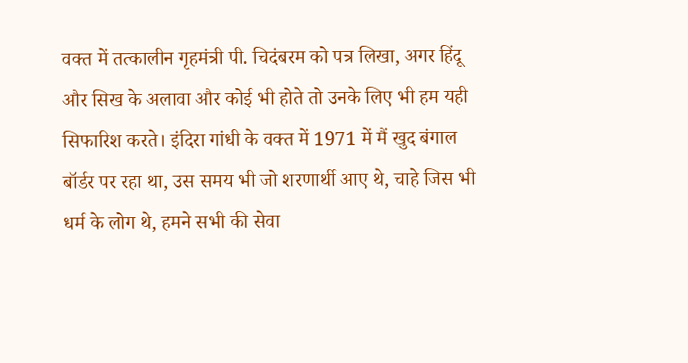वक्त में तत्कालीन गृहमंत्री पी. चिदंबरम को पत्र लिखा, अगर हिंदू और सिख के अलावा और कोई भी होते तो उनके लिए भी हम यही सिफारिश करते। इंदिरा गांधी के वक्त में 1971 में मैं खुद बंगाल बॉर्डर पर रहा था, उस समय भी जो शरणार्थी आए थे, चाहे जिस भी धर्म के लोग थे, हमने सभी की सेवा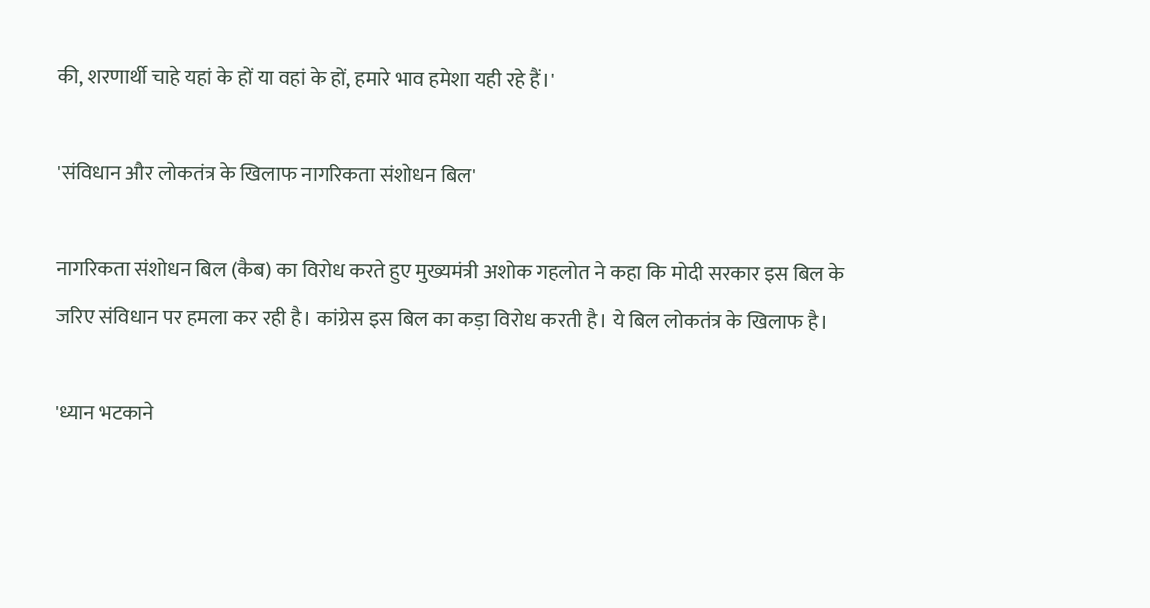की, शरणार्थी चाहे यहां के हों या वहां के हों, हमारे भाव हमेशा यही रहे हैं।'

'संविधान और लोकतंत्र के खिलाफ नागरिकता संशोधन बिल'

नागरिकता संशोधन बिल (कैब) का विरोध करते हुए मुख्यमंत्री अशोक गहलोत ने कहा कि मोदी सरकार इस बिल के जरिए संविधान पर हमला कर रही है। कांग्रेस इस बिल का कड़ा विरोध करती है। ये बिल लोकतंत्र के खिलाफ है।

'ध्यान भटकाने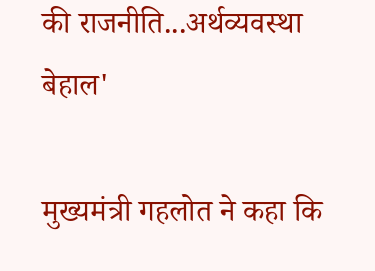की राजनीति...अर्थव्यवस्था बेहाल'

मुख्यमंत्री गहलोत ने कहा कि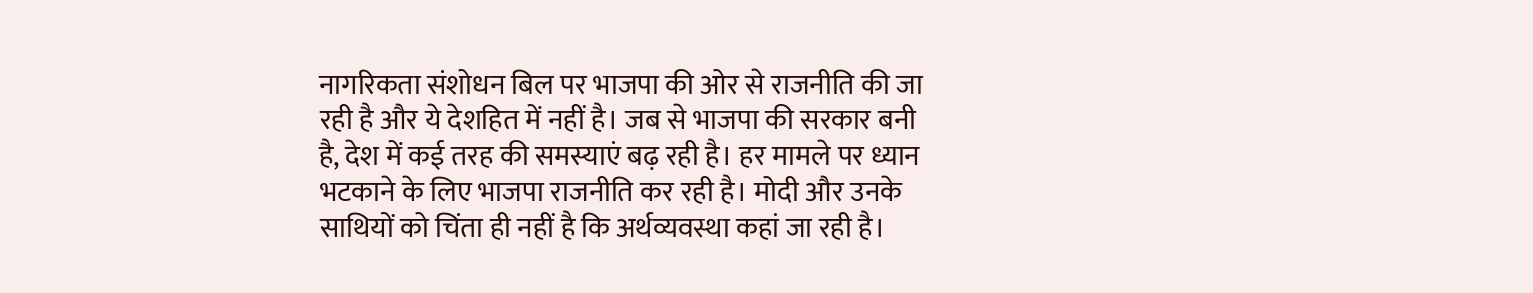नागरिकता संशोधन बिल पर भाजपा की ओर से राजनीति की जा रही है और ये देशहित में नहीं है। जब से भाजपा की सरकार बनी है, देश में कई तरह की समस्याएं बढ़ रही है। हर मामले पर ध्यान भटकाने के लिए भाजपा राजनीति कर रही है। मोदी और उनके साथियों को चिंता ही नहीं है कि अर्थव्यवस्था कहां जा रही है।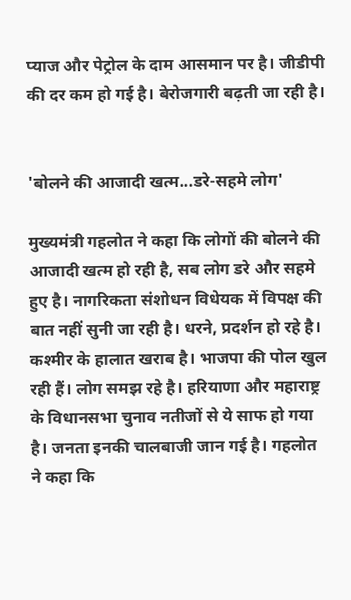प्याज और पेट्रोल के दाम आसमान पर है। जीडीपी की दर कम हो गई है। बेरोजगारी बढ़ती जा रही है।


'बोलने की आजादी खत्म...डरे-सहमे लोग'

मुख्यमंत्री गहलोत ने कहा कि लोगों की बोलने की आजादी खत्म हो रही है, सब लोग डरे और सहमे हुए है। नागरिकता संशोधन विधेयक में विपक्ष की बात नहीं सुनी जा रही है। धरने, प्रदर्शन हो रहे है। कश्मीर के हालात खराब है। भाजपा की पोल खुल रही हैं। लोग समझ रहे है। हरियाणा और महाराष्ट्र के विधानसभा चुनाव नतीजों से ये साफ हो गया है। जनता इनकी चालबाजी जान गई है। गहलोत ने कहा कि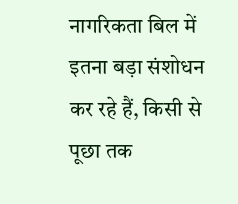नागरिकता बिल में इतना बड़ा संशोधन कर रहे हैं, किसी से पूछा तक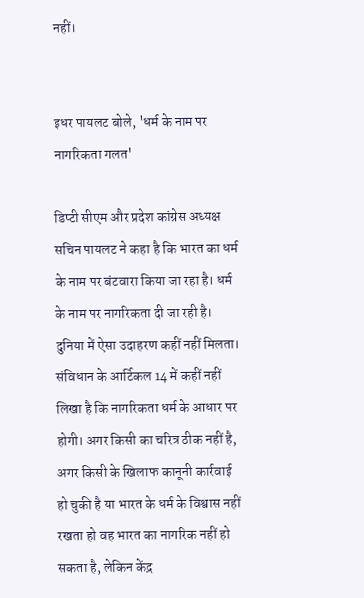नहीं।


इधर पायलट बोले, 'धर्म के नाम पर नागरिकता गलत'

डिप्टी सीएम और प्रदेश कांग्रेस अध्यक्ष सचिन पायलट ने कहा है कि भारत का धर्म के नाम पर बंटवारा किया जा रहा है। धर्म के नाम पर नागरिकता दी जा रही है। दुनिया में ऐसा उदाहरण कहीं नहीं मिलता। संविधान के आर्टिकल 14 में कहीं नहीं लिखा है कि नागरिकता धर्म के आधार पर होगी। अगर किसी का चरित्र ठीक नहीं है, अगर किसी के खिलाफ कानूनी कार्रवाई हो चुकी है या भारत के धर्म के विश्वास नहीं रखता हो वह भारत का नागरिक नहीं हो सकता है, लेकिन केंद्र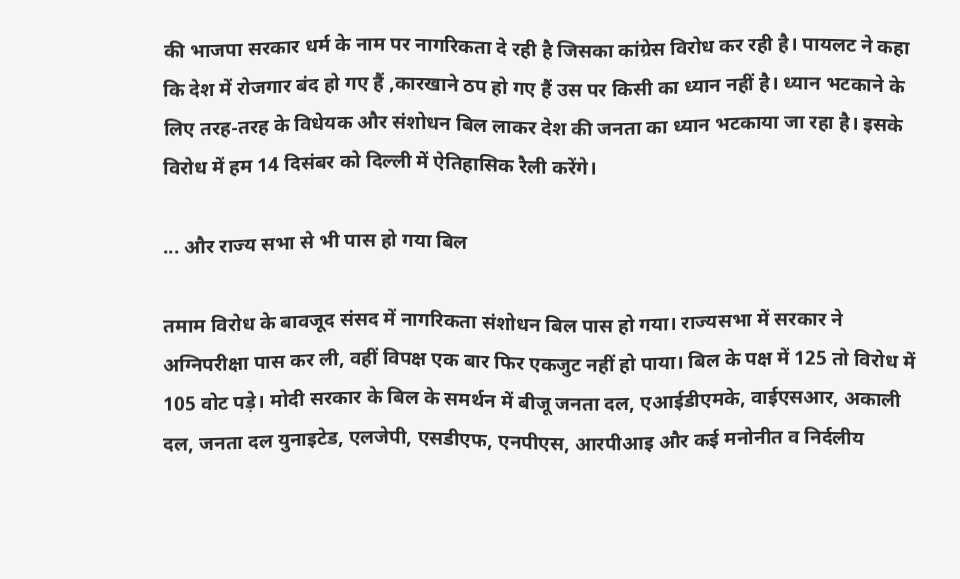की भाजपा सरकार धर्म के नाम पर नागरिकता दे रही है जिसका कांग्रेस विरोध कर रही है। पायलट ने कहा कि देश में रोजगार बंद हो गए हैं ,कारखाने ठप हो गए हैं उस पर किसी का ध्यान नहीं है। ध्यान भटकाने के लिए तरह-तरह के विधेयक और संशोधन बिल लाकर देश की जनता का ध्यान भटकाया जा रहा है। इसके विरोध में हम 14 दिसंबर को दिल्ली में ऐतिहासिक रैली करेंगे।

... और राज्य सभा से भी पास हो गया बिल

तमाम विरोध के बावजूद संसद में नागरिकता संशोधन बिल पास हो गया। राज्यसभा में सरकार ने अग्निपरीक्षा पास कर ली, वहीं विपक्ष एक बार फिर एकजुट नहीं हो पाया। बिल के पक्ष में 125 तो विरोध में 105 वोट पड़े। मोदी सरकार के बिल के समर्थन में बीजू जनता दल, एआईडीएमके, वाईएसआर, अकाली दल, जनता दल युनाइटेड, एलजेपी, एसडीएफ, एनपीएस, आरपीआइ और कई मनोनीत व निर्दलीय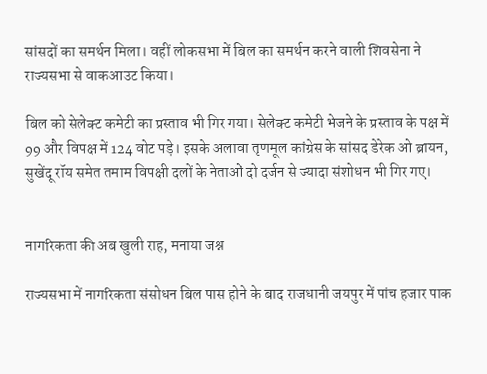सांसदों का समर्थन मिला। वहीं लोकसभा में बिल का समर्थन करने वाली शिवसेना ने राज्यसभा से वाकआउट किया।

बिल को सेलेक्ट कमेटी का प्रस्ताव भी गिर गया। सेलेक्ट कमेटी भेजने के प्रस्ताव के पक्ष में 99 और विपक्ष में 124 वोट पड़े। इसके अलावा तृणमूल कांग्रेस के सांसद डेरेक ओ ब्रायन, सुखेंदू रॉय समेत तमाम विपक्षी दलों के नेताओं दो दर्जन से ज्यादा संशोधन भी गिर गए।


नागरिकता की अब खुली राह, मनाया जश्न

राज्यसभा में नागरिकता संसोधन बिल पास होने के बाद राजधानी जयपुर में पांच हजार पाक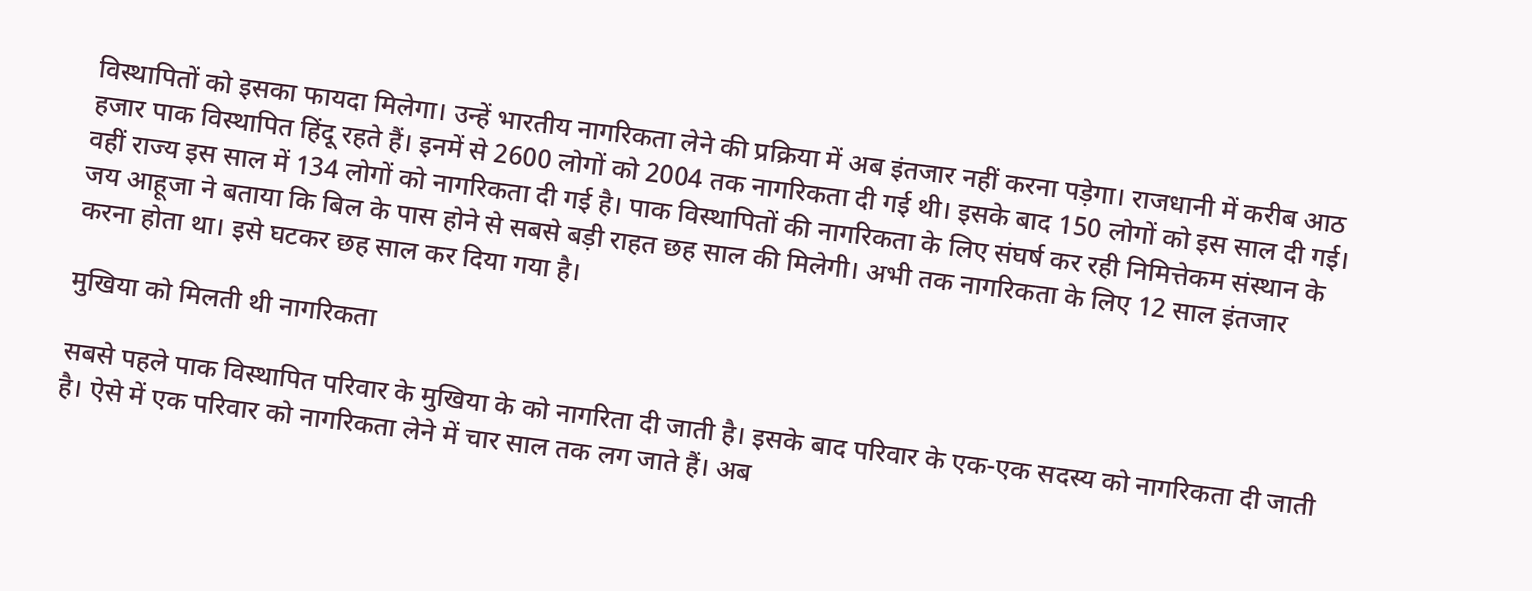विस्थापितों को इसका फायदा मिलेगा। उन्हें भारतीय नागरिकता लेने की प्रक्रिया में अब इंतजार नहीं करना पड़ेगा। राजधानी में करीब आठ हजार पाक विस्थापित हिंदू रहते हैं। इनमें से 2600 लोगों को 2004 तक नागरिकता दी गई थी। इसके बाद 150 लोगों को इस साल दी गई। वहीं राज्य इस साल में 134 लोगों को नागरिकता दी गई है। पाक विस्थापितों की नागरिकता के लिए संघर्ष कर रही निमित्तेकम संस्थान के जय आहूजा ने बताया कि बिल के पास होने से सबसे बड़ी राहत छह साल की मिलेगी। अभी तक नागरिकता के लिए 12 साल इंतजार करना होता था। इसे घटकर छह साल कर दिया गया है।

मुखिया को मिलती थी नागरिकता

सबसे पहले पाक विस्थापित परिवार के मुखिया के को नागरिता दी जाती है। इसके बाद परिवार के एक-एक सदस्य को नागरिकता दी जाती है। ऐसे में एक परिवार को नागरिकता लेने में चार साल तक लग जाते हैं। अब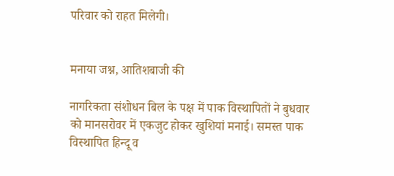परिवार को राहत मिलेगी।


मनाया जश्न, आतिशबाजी की

नागरिकता संशोधन बिल के पक्ष में पाक विस्थापितों ने बुधवार को मानसरोवर में एकजुट होकर खुशियां मनाई। समस्त पाक विस्थापित हिन्दू व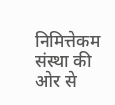निमित्तेकम संस्था की ओर से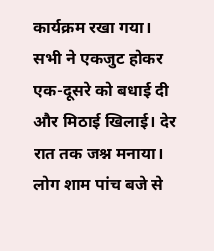कार्यक्रम रखा गया। सभी ने एकजुट होकर एक-दूसरे को बधाई दी और मिठाई खिलाई। देर रात तक जश्न मनाया। लोग शाम पांच बजे से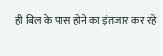ही बिल के पास होने का इंतजार कर रहे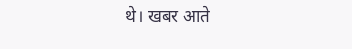थे। खबर आते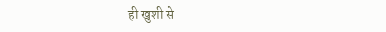ही खुशी से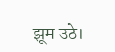झूम उठे।